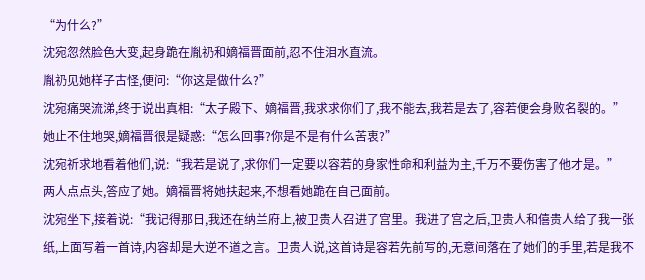“为什么?”
沈宛忽然脸色大变,起身跪在胤礽和嫡福晋面前,忍不住泪水直流。
胤礽见她样子古怪,便问:“你这是做什么?”
沈宛痛哭流涕,终于说出真相:“太子殿下、嫡福晋,我求求你们了,我不能去,我若是去了,容若便会身败名裂的。”
她止不住地哭,嫡福晋很是疑惑:“怎么回事?你是不是有什么苦衷?”
沈宛祈求地看着他们,说:“我若是说了,求你们一定要以容若的身家性命和利益为主,千万不要伤害了他才是。”
两人点点头,答应了她。嫡福晋将她扶起来,不想看她跪在自己面前。
沈宛坐下,接着说:“我记得那日,我还在纳兰府上,被卫贵人召进了宫里。我进了宫之后,卫贵人和僖贵人给了我一张纸,上面写着一首诗,内容却是大逆不道之言。卫贵人说,这首诗是容若先前写的,无意间落在了她们的手里,若是我不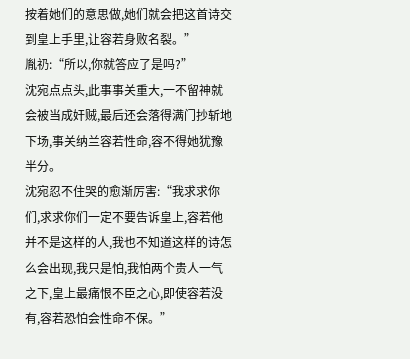按着她们的意思做,她们就会把这首诗交到皇上手里,让容若身败名裂。”
胤礽:“所以,你就答应了是吗?”
沈宛点点头,此事事关重大,一不留神就会被当成奸贼,最后还会落得满门抄斩地下场,事关纳兰容若性命,容不得她犹豫半分。
沈宛忍不住哭的愈渐厉害:“我求求你们,求求你们一定不要告诉皇上,容若他并不是这样的人,我也不知道这样的诗怎么会出现,我只是怕,我怕两个贵人一气之下,皇上最痛恨不臣之心,即使容若没有,容若恐怕会性命不保。”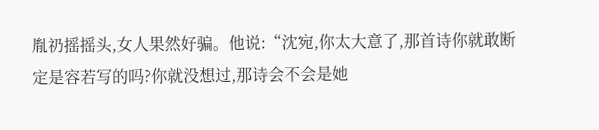胤礽摇摇头,女人果然好骗。他说:“沈宛,你太大意了,那首诗你就敢断定是容若写的吗?你就没想过,那诗会不会是她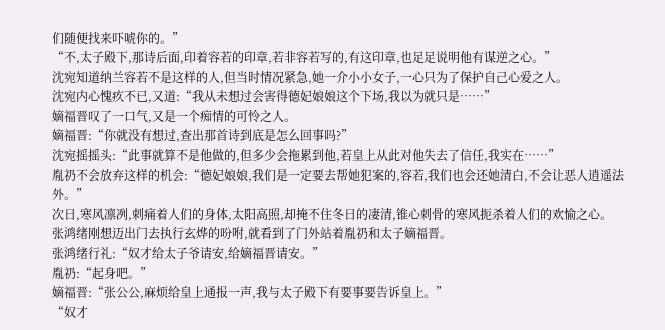们随便找来吓唬你的。”
“不,太子殿下,那诗后面,印着容若的印章,若非容若写的,有这印章,也足足说明他有谋逆之心。”
沈宛知道纳兰容若不是这样的人,但当时情况紧急,她一介小小女子,一心只为了保护自己心爱之人。
沈宛内心愧疚不已,又道:“我从未想过会害得德妃娘娘这个下场,我以为就只是……”
嫡福晋叹了一口气,又是一个痴情的可怜之人。
嫡福晋:“你就没有想过,查出那首诗到底是怎么回事吗?”
沈宛摇摇头:“此事就算不是他做的,但多少会拖累到他,若皇上从此对他失去了信任,我实在……”
胤礽不会放弃这样的机会:“德妃娘娘,我们是一定要去帮她犯案的,容若,我们也会还她清白,不会让恶人逍遥法外。”
次日,寒风凛冽,刺痛着人们的身体,太阳高照,却掩不住冬日的凄清,锥心刺骨的寒风扼杀着人们的欢愉之心。
张鸿绪刚想迈出门去执行玄烨的吩咐,就看到了门外站着胤礽和太子嫡福晋。
张鸿绪行礼:“奴才给太子爷请安,给嫡福晋请安。”
胤礽:“起身吧。”
嫡福晋:“张公公,麻烦给皇上通报一声,我与太子殿下有要事要告诉皇上。”
“奴才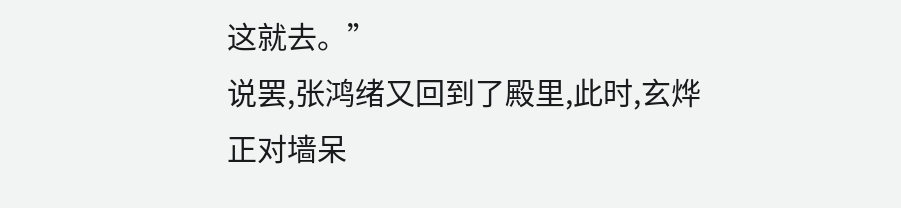这就去。”
说罢,张鸿绪又回到了殿里,此时,玄烨正对墙呆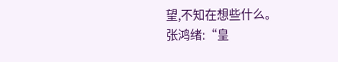望,不知在想些什么。
张鸿绪:“皇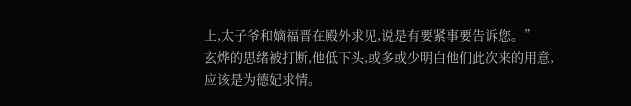上,太子爷和嫡福晋在殿外求见,说是有要紧事要告诉您。”
玄烨的思绪被打断,他低下头,或多或少明白他们此次来的用意,应该是为德妃求情。